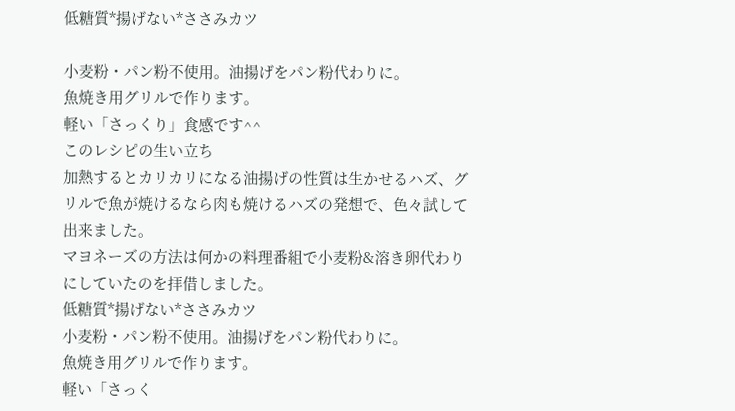低糖質*揚げない*ささみカツ

小麦粉・パン粉不使用。油揚げをパン粉代わりに。
魚焼き用グリルで作ります。
軽い「さっくり」食感です^^
このレシピの生い立ち
加熱するとカリカリになる油揚げの性質は生かせるハズ、グリルで魚が焼けるなら肉も焼けるハズの発想で、色々試して出来ました。
マヨネーズの方法は何かの料理番組で小麦粉&溶き卵代わりにしていたのを拝借しました。
低糖質*揚げない*ささみカツ
小麦粉・パン粉不使用。油揚げをパン粉代わりに。
魚焼き用グリルで作ります。
軽い「さっく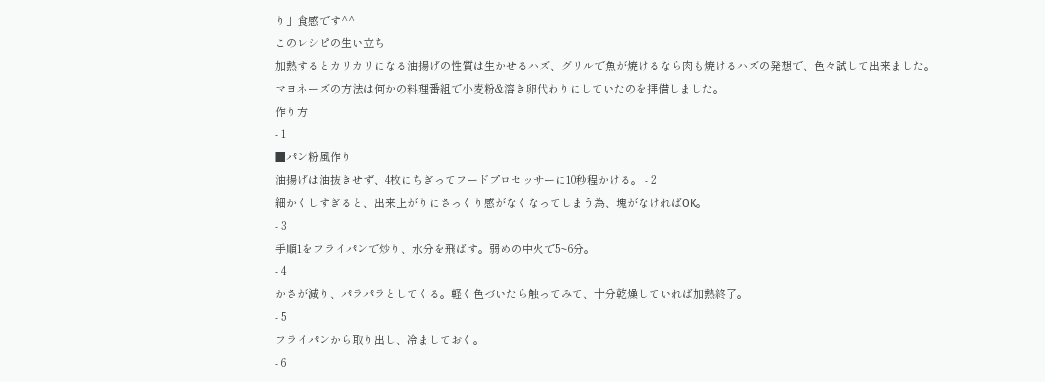り」食感です^^
このレシピの生い立ち
加熱するとカリカリになる油揚げの性質は生かせるハズ、グリルで魚が焼けるなら肉も焼けるハズの発想で、色々試して出来ました。
マヨネーズの方法は何かの料理番組で小麦粉&溶き卵代わりにしていたのを拝借しました。
作り方
- 1
■パン粉風作り
油揚げは油抜きせず、4枚にちぎってフードプロセッサーに10秒程かける。 - 2
細かくしすぎると、出来上がりにさっくり感がなくなってしまう為、塊がなければOK。
- 3
手順1をフライパンで炒り、水分を飛ばす。弱めの中火で5~6分。
- 4
かさが減り、パラパラとしてくる。軽く色づいたら触ってみて、十分乾燥していれば加熱終了。
- 5
フライパンから取り出し、冷ましておく。
- 6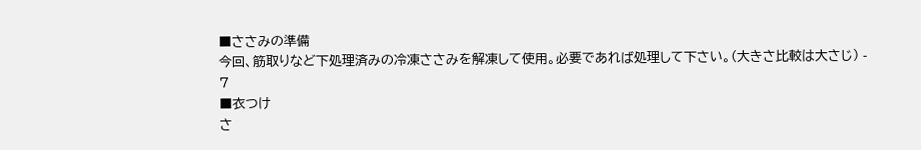■ささみの準備
今回、筋取りなど下処理済みの冷凍ささみを解凍して使用。必要であれば処理して下さい。(大きさ比較は大さじ) - 7
■衣つけ
さ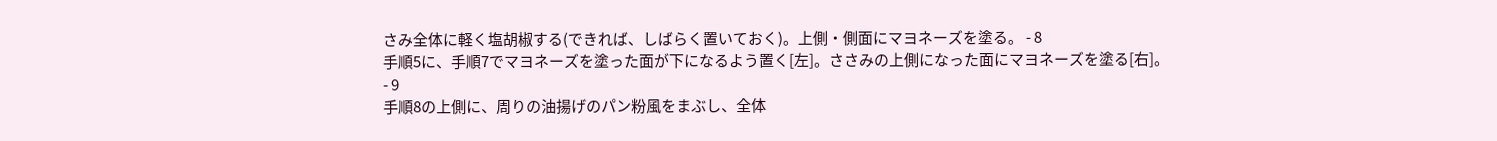さみ全体に軽く塩胡椒する(できれば、しばらく置いておく)。上側・側面にマヨネーズを塗る。 - 8
手順5に、手順7でマヨネーズを塗った面が下になるよう置く[左]。ささみの上側になった面にマヨネーズを塗る[右]。
- 9
手順8の上側に、周りの油揚げのパン粉風をまぶし、全体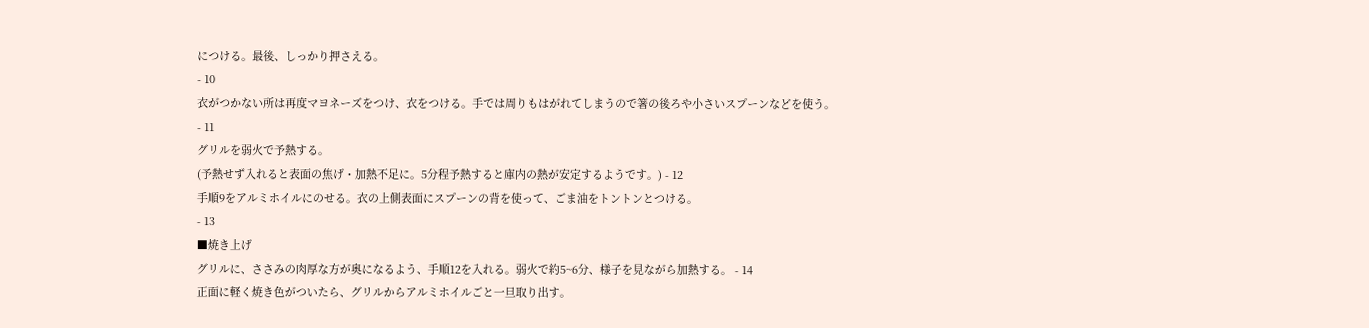につける。最後、しっかり押さえる。
- 10
衣がつかない所は再度マヨネーズをつけ、衣をつける。手では周りもはがれてしまうので箸の後ろや小さいスプーンなどを使う。
- 11
グリルを弱火で予熱する。
(予熱せず入れると表面の焦げ・加熱不足に。5分程予熱すると庫内の熱が安定するようです。) - 12
手順9をアルミホイルにのせる。衣の上側表面にスプーンの背を使って、ごま油をトントンとつける。
- 13
■焼き上げ
グリルに、ささみの肉厚な方が奥になるよう、手順12を入れる。弱火で約5~6分、様子を見ながら加熱する。 - 14
正面に軽く焼き色がついたら、グリルからアルミホイルごと一旦取り出す。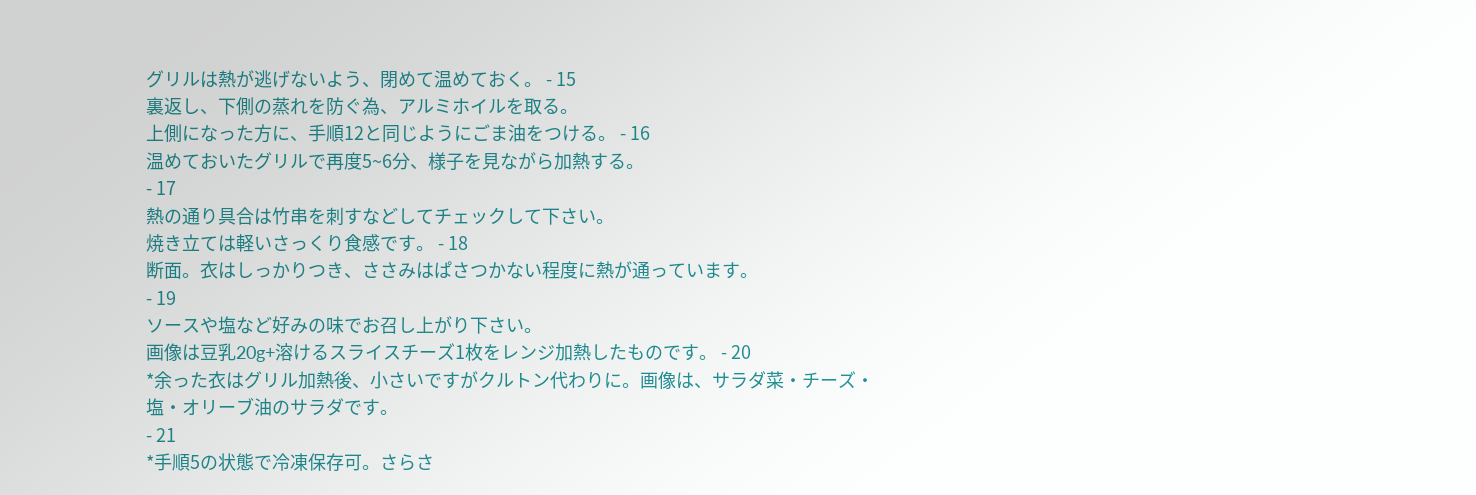グリルは熱が逃げないよう、閉めて温めておく。 - 15
裏返し、下側の蒸れを防ぐ為、アルミホイルを取る。
上側になった方に、手順12と同じようにごま油をつける。 - 16
温めておいたグリルで再度5~6分、様子を見ながら加熱する。
- 17
熱の通り具合は竹串を刺すなどしてチェックして下さい。
焼き立ては軽いさっくり食感です。 - 18
断面。衣はしっかりつき、ささみはぱさつかない程度に熱が通っています。
- 19
ソースや塩など好みの味でお召し上がり下さい。
画像は豆乳20g+溶けるスライスチーズ1枚をレンジ加熱したものです。 - 20
*余った衣はグリル加熱後、小さいですがクルトン代わりに。画像は、サラダ菜・チーズ・塩・オリーブ油のサラダです。
- 21
*手順5の状態で冷凍保存可。さらさ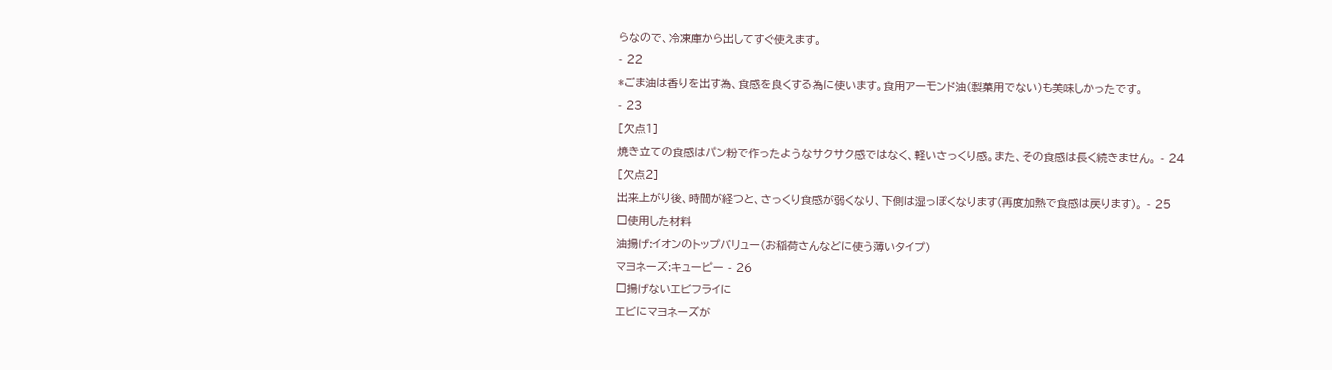らなので、冷凍庫から出してすぐ使えます。
- 22
*ごま油は香りを出す為、食感を良くする為に使います。食用アーモンド油(製菓用でない)も美味しかったです。
- 23
[欠点1]
焼き立ての食感はパン粉で作ったようなサクサク感ではなく、軽いさっくり感。また、その食感は長く続きません。 - 24
[欠点2]
出来上がり後、時間が経つと、さっくり食感が弱くなり、下側は湿っぽくなります(再度加熱で食感は戻ります)。 - 25
□使用した材料
油揚げ:イオンのトップバリュー(お稲荷さんなどに使う薄いタイプ)
マヨネーズ:キューピー - 26
□揚げないエビフライに
エビにマヨネーズが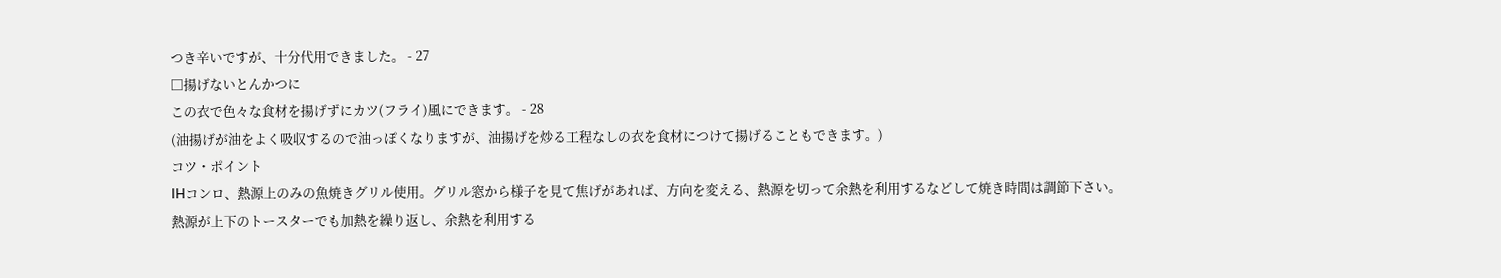つき辛いですが、十分代用できました。 - 27
□揚げないとんかつに
この衣で色々な食材を揚げずにカツ(フライ)風にできます。 - 28
(油揚げが油をよく吸収するので油っぽくなりますが、油揚げを炒る工程なしの衣を食材につけて揚げることもできます。)
コツ・ポイント
IHコンロ、熱源上のみの魚焼きグリル使用。グリル窓から様子を見て焦げがあれば、方向を変える、熱源を切って余熱を利用するなどして焼き時間は調節下さい。
熱源が上下のトースターでも加熱を繰り返し、余熱を利用する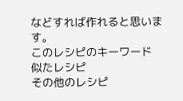などすれば作れると思います。
このレシピのキーワード
似たレシピ
その他のレシピ